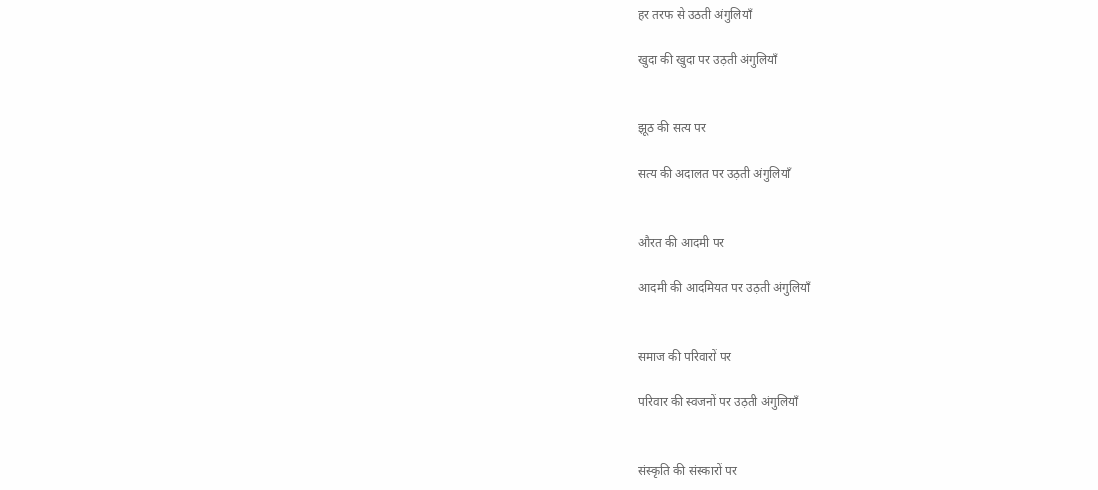हर तरफ से उठती अंगुलियाँ

खुदा की खुदा पर उठ़ती अंगुलियाँ


झूठ की सत्य पर

सत्य की अदालत पर उठ़ती अंगुलियाँ


औरत की आदमी पर

आदमी की आदमियत पर उठ़ती अंगुलियाँ


समाज की परिवारों पर

परिवार की स्वजनों पर उठ़ती अंगुलियाँ


संस्कृति की संस्कारों पर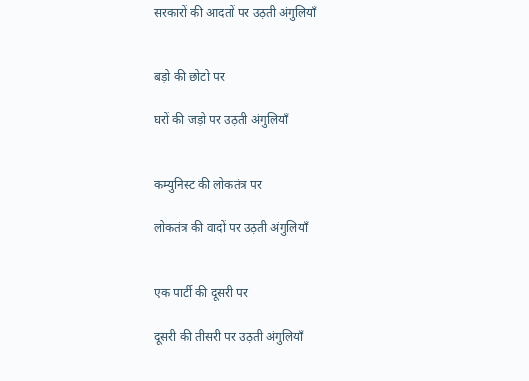सरकारों की आदतों पर उठ़ती अंगुलियाँ


बड़ो की छोटो पर

घरों की जड़ो पर उठ़ती अंगुलियाँ


कम्युनिस्ट की लोकतंत्र पर

लोकतंत्र की वादों पर उठ़ती अंगुलियाँ


एक पार्टी की दूसरी पर

दूसरी की तीसरी पर उठ़ती अंगुलियाँ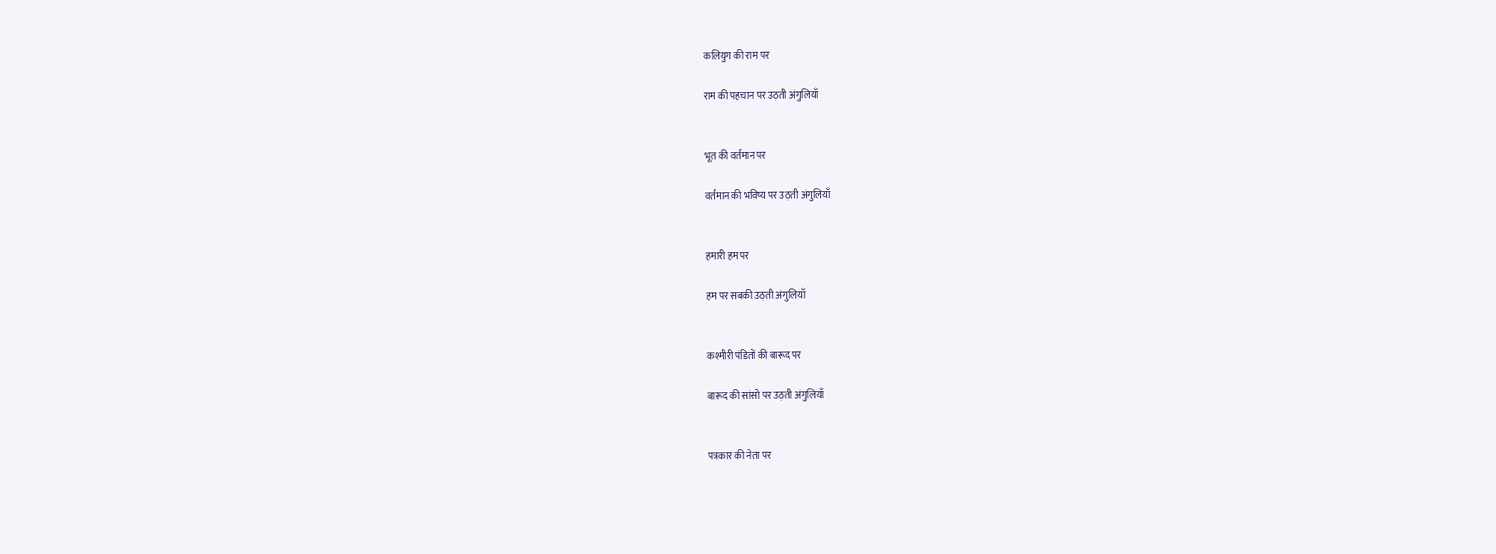कलियुग की राम पर

राम की पहचान पर उठ़ती अंगुलियाँ


भूत की वर्तमान पर

वर्तमान की भविष्य पर उठ़ती अंगुलियाँ


हमारी हम पर

हम पर सबकी उठ़ती अंगुलियाँ


कश्मीरी पंडितों की बारूद पर

बारूद की सांसो पर उठ़ती अंगुलियाँ


पत्रकार की नेता पर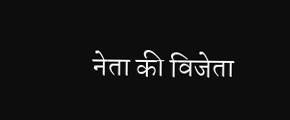नेता की विजेता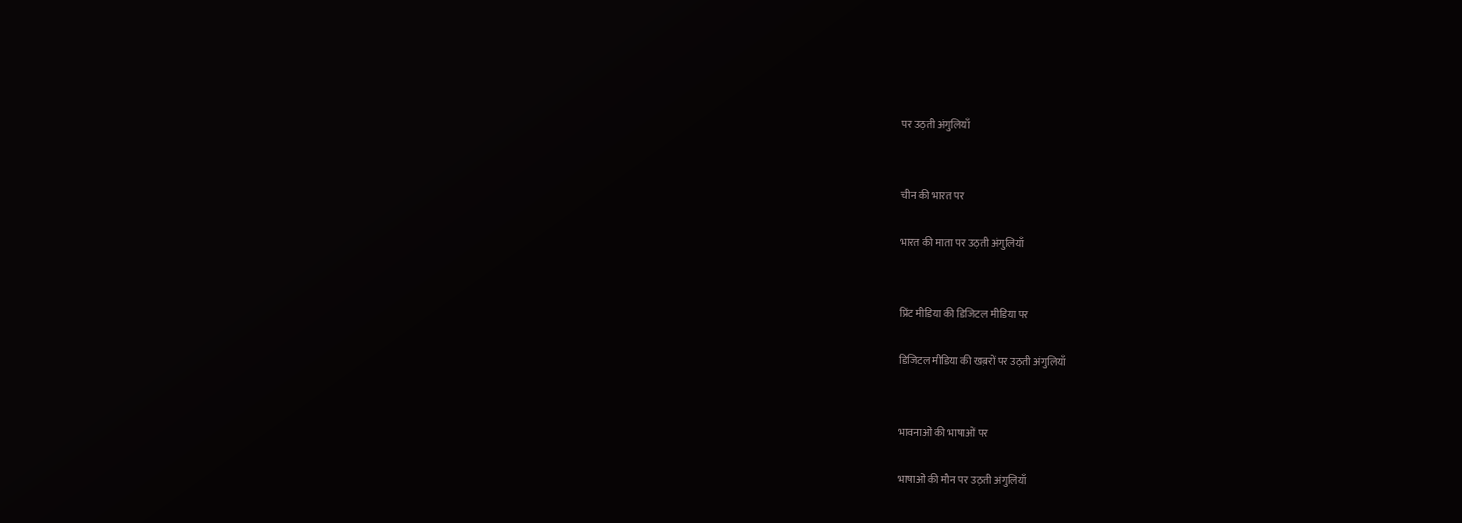पर उठ़ती अंगुलियाँ


चीन की भारत पर

भारत की माता पर उठ़ती अंगुलियाँ


प्रिंट मीडिया की डिजिटल मीडिया पर

डिजिटल मीडिया की खब़रों पर उठ़ती अंगुलियाँ


भावनाओं की भाषाओं पर

भाषाओं की मौन पर उठ़ती अंगुलियाँ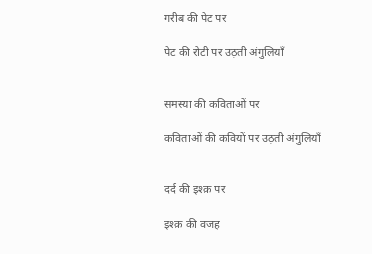गरीब की पेट पर

पेट की रोटी पर उठ़ती अंगुलियाँ


समस्या की कविताओं पर

कविताओं की कवियों पर उठ़ती अंगुलियाँ


दर्द की इश्क़ पर

इश्क़ की वजह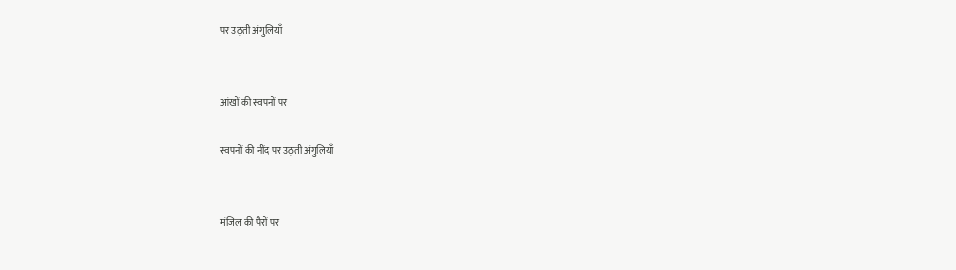पर उठ़ती अंगुलियाँ


आंखों की स्वपनों पर

स्वपनों की नींद पर उठ़ती अंगुलियाँ


मंजिल की पैरों पर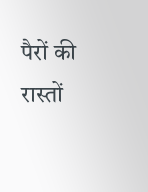पैरों की रास्तों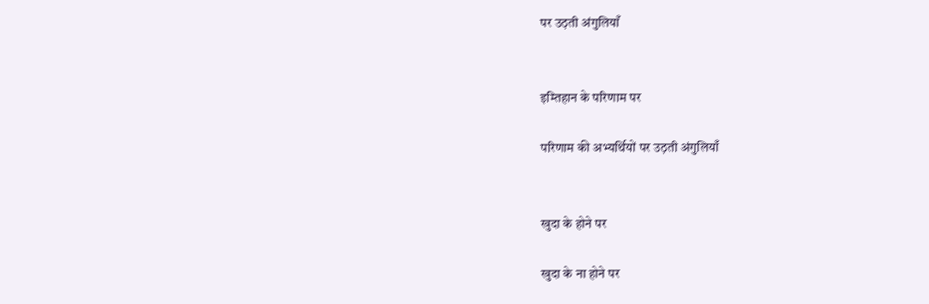पर उठ़ती अंगुलियाँ


इम्तिहान के परिणाम पर

परिणाम की अभ्यर्थियों पर उठ़ती अंगुलियाँ


खुदा के होने पर

खुदा के ना होने पर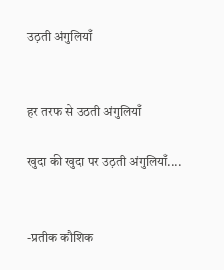उठ़ती अंगुलियाँ


हर तरफ से उठती अंगुलियाँ

खुदा की खुदा पर उठ़ती अंगुलियाँ....


-प्रतीक कौशिक